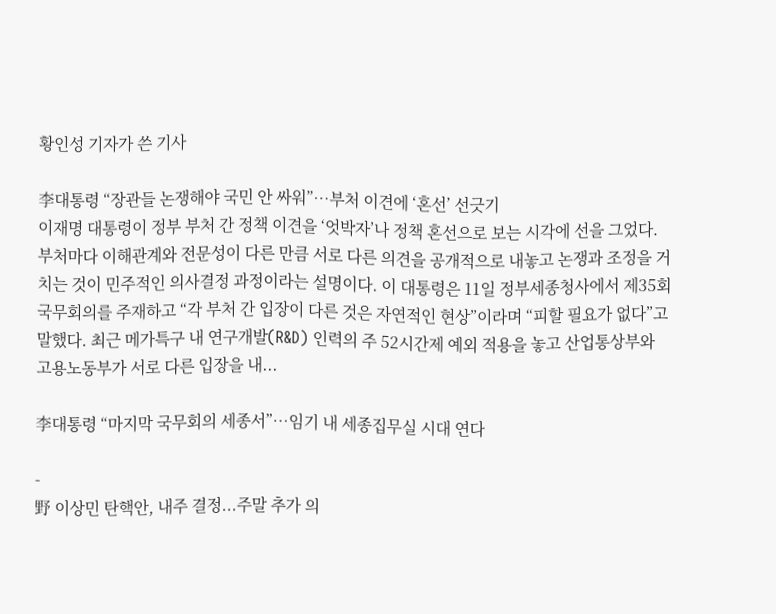황인성 기자가 쓴 기사

李대통령 “장관들 논쟁해야 국민 안 싸워”…부처 이견에 ‘혼선’ 선긋기
이재명 대통령이 정부 부처 간 정책 이견을 ‘엇박자’나 정책 혼선으로 보는 시각에 선을 그었다. 부처마다 이해관계와 전문성이 다른 만큼 서로 다른 의견을 공개적으로 내놓고 논쟁과 조정을 거치는 것이 민주적인 의사결정 과정이라는 설명이다. 이 대통령은 11일 정부세종청사에서 제35회 국무회의를 주재하고 “각 부처 간 입장이 다른 것은 자연적인 현상”이라며 “피할 필요가 없다”고 말했다. 최근 메가특구 내 연구개발(R&D) 인력의 주 52시간제 예외 적용을 놓고 산업통상부와 고용노동부가 서로 다른 입장을 내...

李대통령 “마지막 국무회의 세종서”…임기 내 세종집무실 시대 연다

-
野 이상민 탄핵안, 내주 결정...주말 추가 의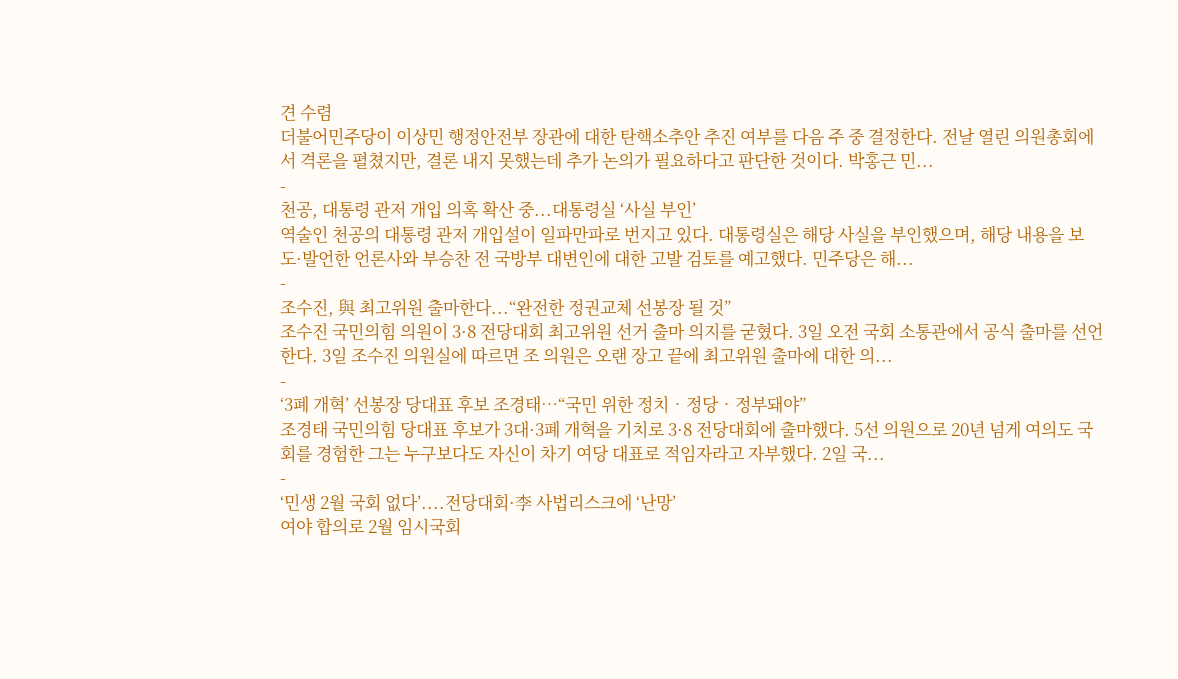견 수렴
더불어민주당이 이상민 행정안전부 장관에 대한 탄핵소추안 추진 여부를 다음 주 중 결정한다. 전날 열린 의원총회에서 격론을 펼쳤지만, 결론 내지 못했는데 추가 논의가 필요하다고 판단한 것이다. 박홍근 민...
-
천공, 대통령 관저 개입 의혹 확산 중...대통령실 ‘사실 부인’
역술인 천공의 대통령 관저 개입설이 일파만파로 번지고 있다. 대통령실은 해당 사실을 부인했으며, 해당 내용을 보도·발언한 언론사와 부승찬 전 국방부 대변인에 대한 고발 검토를 예고했다. 민주당은 해...
-
조수진, 與 최고위원 출마한다...“완전한 정권교체 선봉장 될 것”
조수진 국민의힘 의원이 3·8 전당대회 최고위원 선거 출마 의지를 굳혔다. 3일 오전 국회 소통관에서 공식 출마를 선언한다. 3일 조수진 의원실에 따르면 조 의원은 오랜 장고 끝에 최고위원 출마에 대한 의...
-
‘3폐 개혁’ 선봉장 당대표 후보 조경태…“국민 위한 정치‧정당‧정부돼야”
조경태 국민의힘 당대표 후보가 3대·3폐 개혁을 기치로 3·8 전당대회에 출마했다. 5선 의원으로 20년 넘게 여의도 국회를 경험한 그는 누구보다도 자신이 차기 여당 대표로 적임자라고 자부했다. 2일 국...
-
‘민생 2월 국회 없다’....전당대회·李 사법리스크에 ‘난망’
여야 합의로 2월 임시국회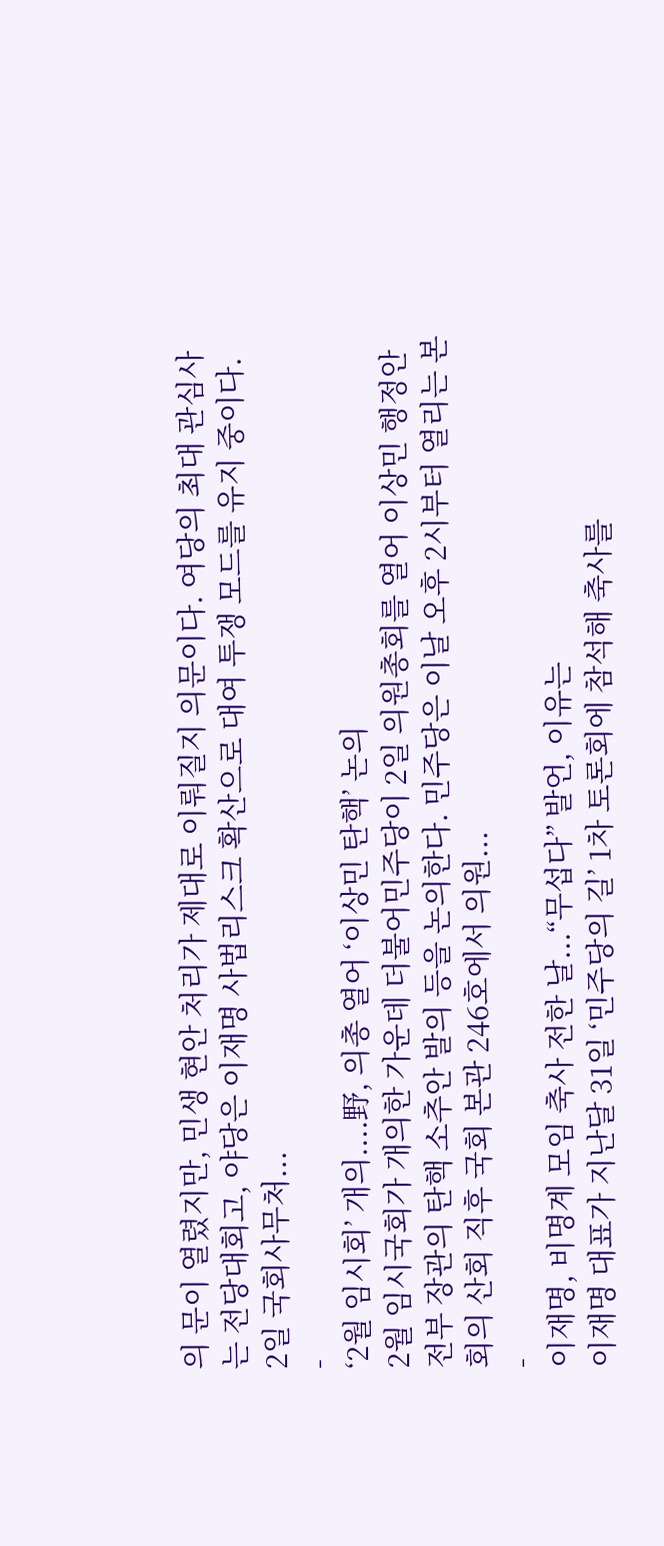의 문이 열렸지만, 민생 현안 처리가 제대로 이뤄질지 의문이다. 여당의 최대 관심사는 전당대회고, 야당은 이재명 사법리스크 확산으로 대여 투쟁 모드를 유지 중이다. 2일 국회사무처...
-
‘2월 임시회’ 개의....野, 의총 열어 ‘이상민 탄핵’ 논의
2월 임시국회가 개의한 가운데 더불어민주당이 2일 의원총회를 열어 이상민 행정안전부 장관의 탄핵 소추안 발의 등을 논의한다. 민주당은 이날 오후 2시부터 열리는 본회의 산회 직후 국회 본관 246호에서 의원...
-
이재명, 비명계 모임 축사 전한 날...“무섭다” 발언, 이유는
이재명 대표가 지난달 31일 ‘민주당의 길’ 1차 토론회에 참석해 축사를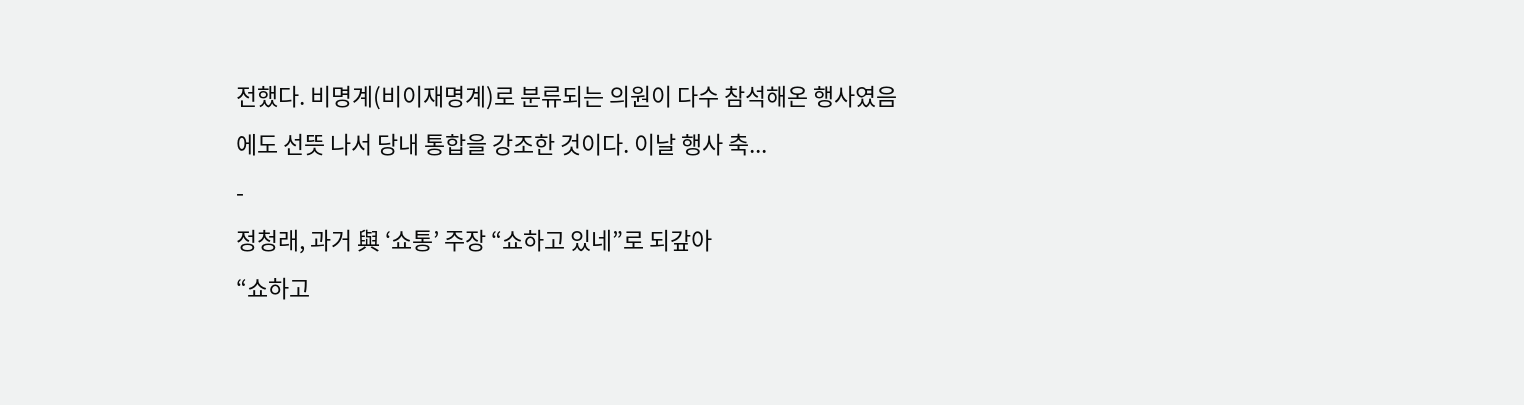전했다. 비명계(비이재명계)로 분류되는 의원이 다수 참석해온 행사였음에도 선뜻 나서 당내 통합을 강조한 것이다. 이날 행사 축...
-
정청래, 과거 與 ‘쇼통’ 주장 “쇼하고 있네”로 되갚아
“쇼하고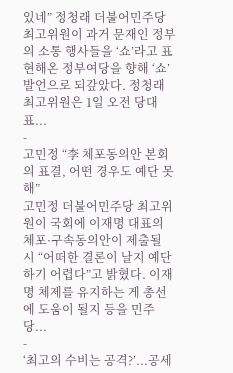있네” 정청래 더불어민주당 최고위원이 과거 문재인 정부의 소통 행사들을 ‘쇼’라고 표현해온 정부여당을 향해 ‘쇼’ 발언으로 되갚았다. 정청래 최고위원은 1일 오전 당대표...
-
고민정 “李 체포동의안 본회의 표결, 어떤 경우도 예단 못 해”
고민정 더불어민주당 최고위원이 국회에 이재명 대표의 체포·구속동의안이 제출될 시 “어떠한 결론이 날지 예단하기 어렵다”고 밝혔다. 이재명 체제를 유지하는 게 총선에 도움이 될지 등을 민주당...
-
‘최고의 수비는 공격?’...공세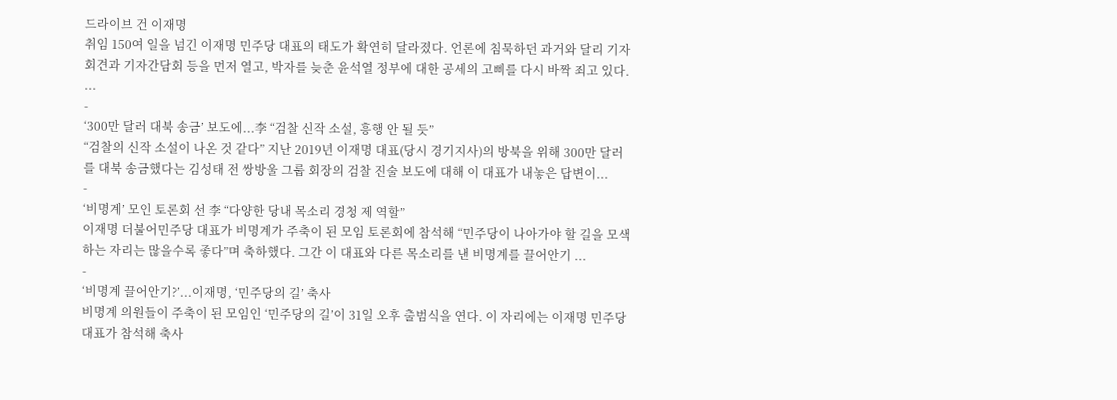드라이브 건 이재명
취임 150여 일을 넘긴 이재명 민주당 대표의 태도가 확연히 달라졌다. 언론에 침묵하던 과거와 달리 기자회견과 기자간담회 등을 먼저 열고, 박자를 늦춘 윤석열 정부에 대한 공세의 고삐를 다시 바짝 죄고 있다. ...
-
‘300만 달러 대북 송금’ 보도에...李 “검찰 신작 소설, 흥행 안 될 듯”
“검찰의 신작 소설이 나온 것 같다” 지난 2019년 이재명 대표(당시 경기지사)의 방북을 위해 300만 달러를 대북 송금했다는 김성태 전 쌍방울 그룹 회장의 검찰 진술 보도에 대해 이 대표가 내놓은 답변이...
-
‘비명계’ 모인 토론회 선 李 “다양한 당내 목소리 경청 제 역할”
이재명 더불어민주당 대표가 비명계가 주축이 된 모임 토론회에 참석해 “민주당이 나아가야 할 길을 모색하는 자리는 많을수록 좋다”며 축하했다. 그간 이 대표와 다른 목소리를 낸 비명계를 끌어안기 ...
-
‘비명계 끌어안기?’...이재명, ‘민주당의 길’ 축사
비명계 의원들이 주축이 된 모임인 ‘민주당의 길’이 31일 오후 출범식을 연다. 이 자리에는 이재명 민주당 대표가 참석해 축사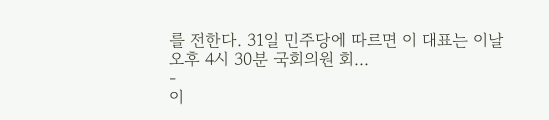를 전한다. 31일 민주당에 따르면 이 대표는 이날 오후 4시 30분 국회의원 회...
-
이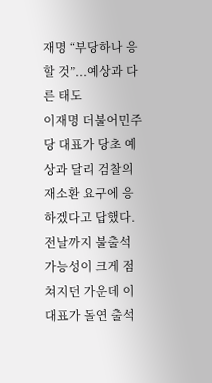재명 “부당하나 응할 것”...예상과 다른 태도
이재명 더불어민주당 대표가 당초 예상과 달리 검찰의 재소환 요구에 응하겠다고 답했다. 전날까지 불출석 가능성이 크게 점쳐지던 가운데 이 대표가 돌연 출석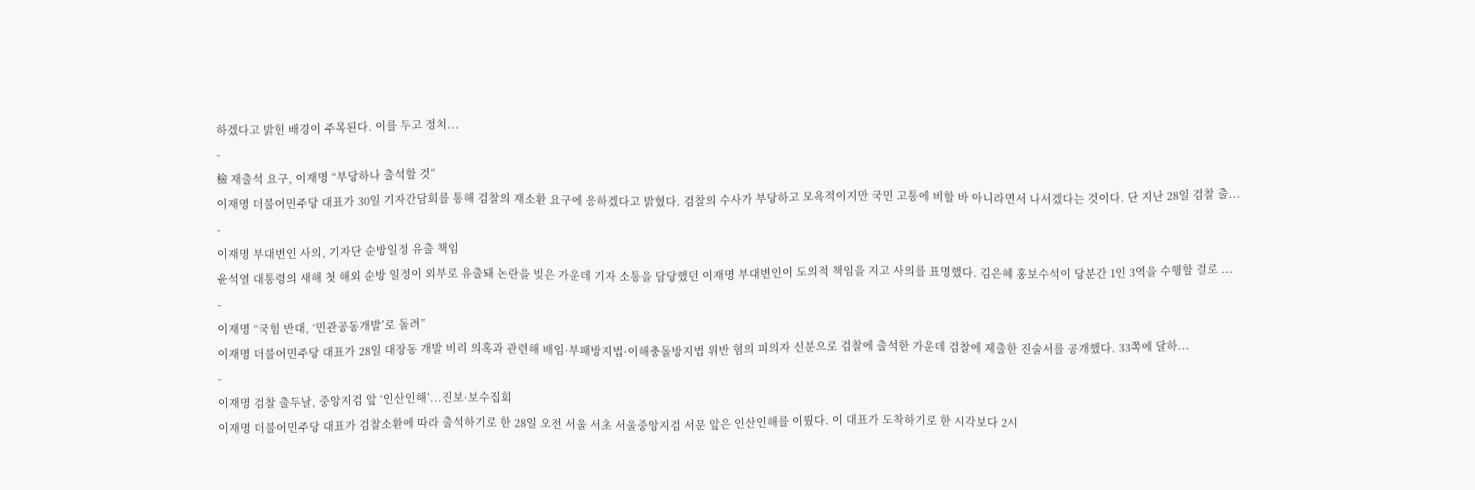하겠다고 밝힌 배경이 주목된다. 이를 두고 정치...
-
檢 재출석 요구, 이재명 “부당하나 출석할 것”
이재명 더불어민주당 대표가 30일 기자간담회를 통해 검찰의 재소환 요구에 응하겠다고 밝혔다. 검찰의 수사가 부당하고 모욕적이지만 국민 고통에 비할 바 아니라면서 나서겠다는 것이다. 단 지난 28일 검찰 출...
-
이재명 부대변인 사의, 기자단 순방일정 유출 책임
윤석열 대통령의 새해 첫 해외 순방 일정이 외부로 유출돼 논란을 빚은 가운데 기자 소통을 담당했던 이재명 부대변인이 도의적 책임을 지고 사의를 표명했다. 김은혜 홍보수석이 당분간 1인 3역을 수행할 걸로 ...
-
이재명 “국힘 반대, ‘민관공동개발’로 돌려”
이재명 더불어민주당 대표가 28일 대장동 개발 비리 의혹과 관련해 배임·부패방지법·이해충돌방지법 위반 혐의 피의자 신분으로 검찰에 출석한 가운데 검찰에 제출한 진술서를 공개했다. 33쪽에 달하...
-
이재명 검찰 출두날, 중앙지검 앞 ‘인산인해’...진보·보수집회
이재명 더불어민주당 대표가 검찰소환에 따라 출석하기로 한 28일 오전 서울 서초 서울중앙지검 서문 앞은 인산인해를 이뤘다. 이 대표가 도착하기로 한 시각보다 2시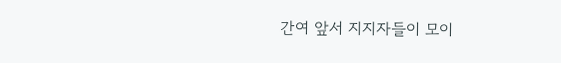간여 앞서 지지자들이 모이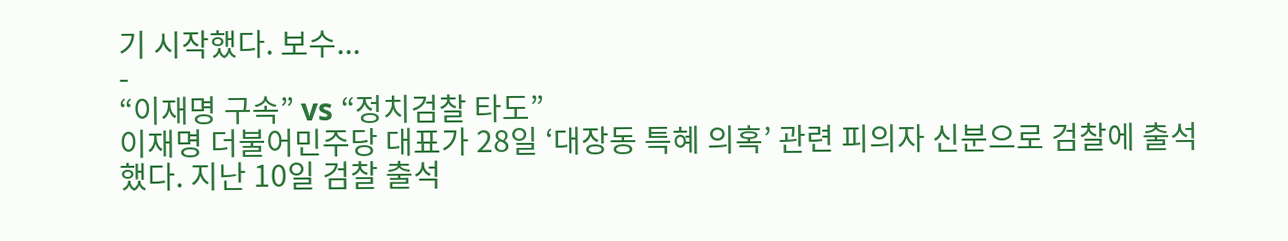기 시작했다. 보수...
-
“이재명 구속” vs “정치검찰 타도”
이재명 더불어민주당 대표가 28일 ‘대장동 특혜 의혹’ 관련 피의자 신분으로 검찰에 출석했다. 지난 10일 검찰 출석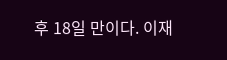후 18일 만이다. 이재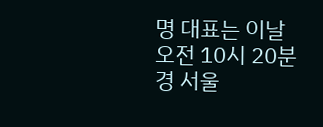명 대표는 이날 오전 10시 20분경 서울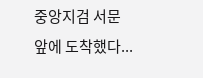중앙지검 서문 앞에 도착했다...